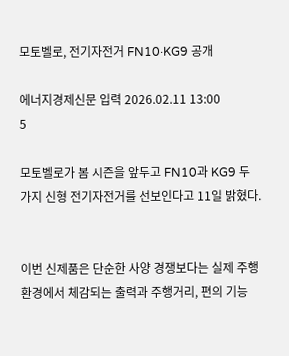모토벨로, 전기자전거 FN10·KG9 공개

에너지경제신문 입력 2026.02.11 13:00
5

모토벨로가 봄 시즌을 앞두고 FN10과 KG9 두 가지 신형 전기자전거를 선보인다고 11일 밝혔다.


이번 신제품은 단순한 사양 경쟁보다는 실제 주행 환경에서 체감되는 출력과 주행거리, 편의 기능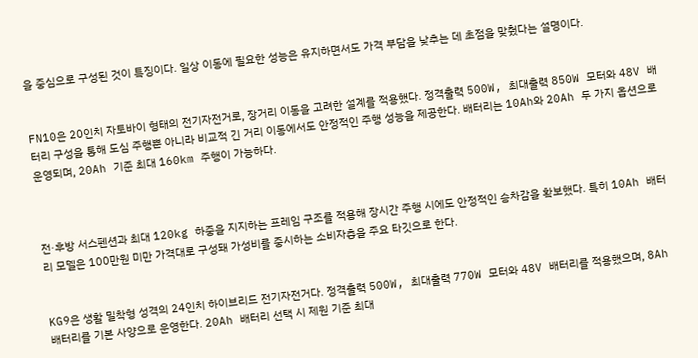을 중심으로 구성된 것이 특징이다. 일상 이동에 필요한 성능은 유지하면서도 가격 부담을 낮추는 데 초점을 맞췄다는 설명이다.


FN10은 20인치 자토바이 형태의 전기자전거로, 장거리 이동을 고려한 설계를 적용했다. 정격출력 500W, 최대출력 850W 모터와 48V 배터리 구성을 통해 도심 주행뿐 아니라 비교적 긴 거리 이동에서도 안정적인 주행 성능을 제공한다. 배터리는 10Ah와 20Ah 두 가지 옵션으로 운영되며, 20Ah 기준 최대 160km 주행이 가능하다.



전·후방 서스펜션과 최대 120kg 하중을 지지하는 프레임 구조를 적용해 장시간 주행 시에도 안정적인 승차감을 확보했다. 특히 10Ah 배터리 모델은 100만원 미만 가격대로 구성돼 가성비를 중시하는 소비자층을 주요 타깃으로 한다.


KG9은 생활 밀착형 성격의 24인치 하이브리드 전기자전거다. 정격출력 500W, 최대출력 770W 모터와 48V 배터리를 적용했으며, 8Ah 배터리를 기본 사양으로 운영한다. 20Ah 배터리 선택 시 제원 기준 최대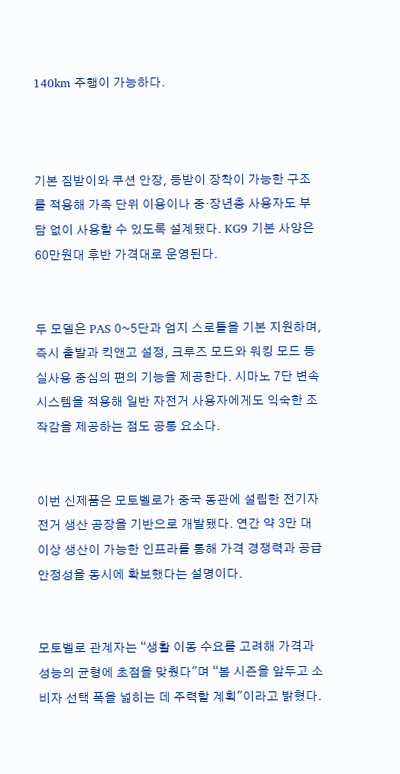140km 주행이 가능하다.



기본 짐받이와 쿠션 안장, 등받이 장착이 가능한 구조를 적용해 가족 단위 이용이나 중·장년층 사용자도 부담 없이 사용할 수 있도록 설계됐다. KG9 기본 사양은 60만원대 후반 가격대로 운영된다.


두 모델은 PAS 0~5단과 엄지 스로틀을 기본 지원하며, 즉시 출발과 킥앤고 설정, 크루즈 모드와 워킹 모드 등 실사용 중심의 편의 기능을 제공한다. 시마노 7단 변속 시스템을 적용해 일반 자전거 사용자에게도 익숙한 조작감을 제공하는 점도 공통 요소다.


이번 신제품은 모토벨로가 중국 동관에 설립한 전기자전거 생산 공장을 기반으로 개발됐다. 연간 약 3만 대 이상 생산이 가능한 인프라를 통해 가격 경쟁력과 공급 안정성을 동시에 확보했다는 설명이다.


모토벨로 관계자는 “생활 이동 수요를 고려해 가격과 성능의 균형에 초점을 맞췄다"며 “봄 시즌을 앞두고 소비자 선택 폭을 넓히는 데 주력할 계획"이라고 밝혔다.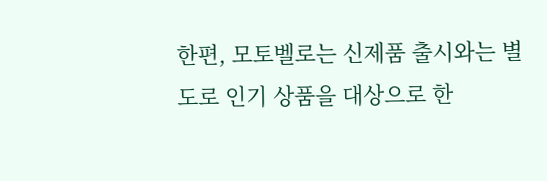한편, 모토벨로는 신제품 출시와는 별도로 인기 상품을 대상으로 한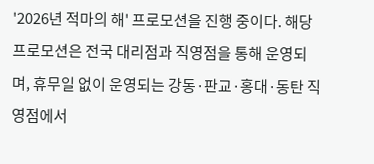'2026년 적마의 해' 프로모션을 진행 중이다. 해당 프로모션은 전국 대리점과 직영점을 통해 운영되며, 휴무일 없이 운영되는 강동·판교·홍대·동탄 직영점에서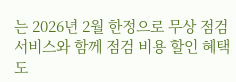는 2026년 2월 한정으로 무상 점검 서비스와 함께 점검 비용 할인 혜택도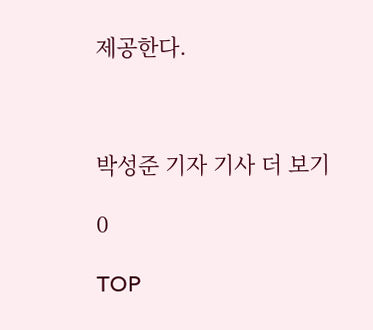제공한다.



박성준 기자 기사 더 보기

0

TOP